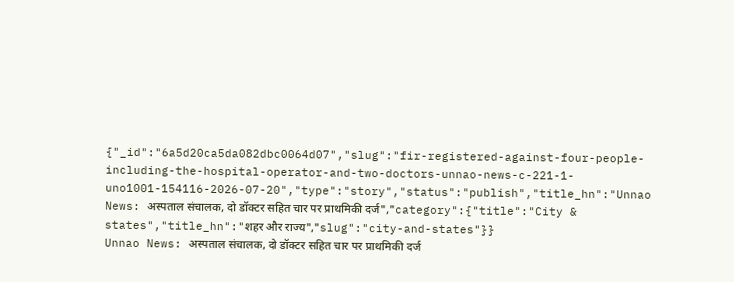{"_id":"6a5d20ca5da082dbc0064d07","slug":"fir-registered-against-four-people-including-the-hospital-operator-and-two-doctors-unnao-news-c-221-1-uno1001-154116-2026-07-20","type":"story","status":"publish","title_hn":"Unnao News: अस्पताल संचालक, दो डॉक्टर सहित चार पर प्राथमिकी दर्ज","category":{"title":"City & states","title_hn":"शहर और राज्य","slug":"city-and-states"}}
Unnao News: अस्पताल संचालक, दो डॉक्टर सहित चार पर प्राथमिकी दर्ज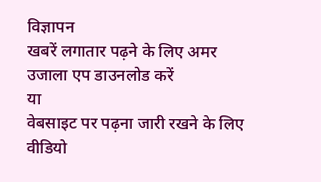विज्ञापन
खबरें लगातार पढ़ने के लिए अमर उजाला एप डाउनलोड करें
या
वेबसाइट पर पढ़ना जारी रखने के लिए वीडियो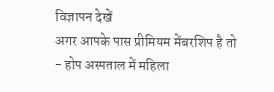विज्ञापन देखें
अगर आपके पास प्रीमियम मेंबरशिप है तो
- होप अस्पताल में महिला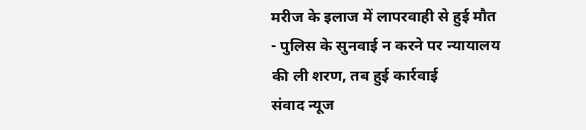मरीज के इलाज में लापरवाही से हुई मौत
- पुलिस के सुनवाई न करने पर न्यायालय की ली शरण, तब हुई कार्रवाई
संवाद न्यूज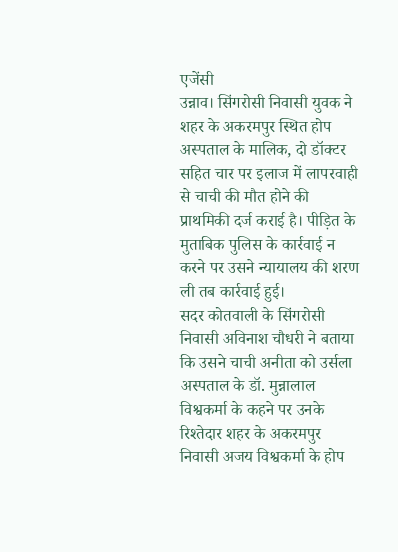एजेंसी
उन्नाव। सिंगरोसी निवासी युवक ने शहर के अकरमपुर स्थित होप अस्पताल के मालिक, दो डॉक्टर सहित चार पर इलाज में लापरवाही से चाची की मौत होने की प्राथमिकी दर्ज कराई है। पीड़ित के मुताबिक पुलिस के कार्रवाई न करने पर उसने न्यायालय की शरण ली तब कार्रवाई हुई।
सदर कोतवाली के सिंगरोसी निवासी अविनाश चौधरी ने बताया कि उसने चाची अनीता को उर्सला अस्पताल के डॉ. मुन्नालाल विश्वकर्मा के कहने पर उनके रिश्तेदार शहर के अकरमपुर निवासी अजय विश्वकर्मा के होप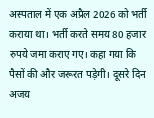अस्पताल में एक अप्रैल 2026 को भर्ती कराया था। भर्ती करते समय 80 हजार रुपये जमा कराए गए। कहा गया कि पैसों की और जरूरत पड़ेगी। दूसरे दिन अजय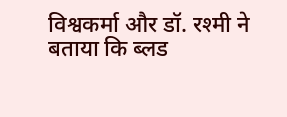विश्वकर्मा और डॉ. रश्मी ने बताया कि ब्लड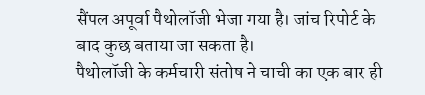सैंपल अपूर्वा पैथोलॉजी भेजा गया है। जांच रिपोर्ट के बाद कुछ बताया जा सकता है।
पैथोलॉजी के कर्मचारी संतोष ने चाची का एक बार ही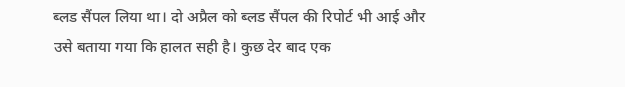ब्लड सैंपल लिया था। दो अप्रैल को ब्लड सैंपल की रिपोर्ट भी आई और उसे बताया गया कि हालत सही है। कुछ देर बाद एक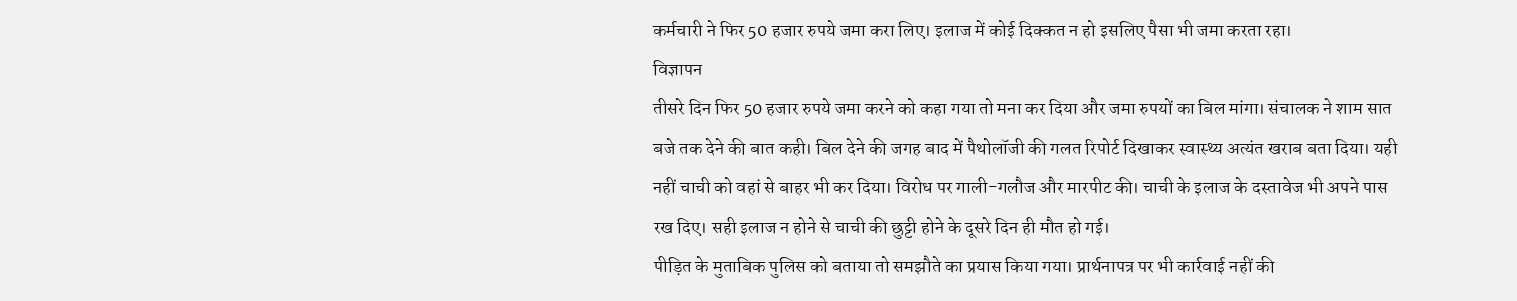कर्मचारी ने फिर 50 हजार रुपये जमा करा लिए। इलाज में कोई दिक्कत न हो इसलिए पैसा भी जमा करता रहा।
विज्ञापन
तीसरे दिन फिर 50 हजार रुपये जमा करने को कहा गया तो मना कर दिया और जमा रुपयों का बिल मांगा। संचालक ने शाम सात बजे तक देने की बात कही। बिल देने की जगह बाद में पैथोलॉजी की गलत रिपोर्ट दिखाकर स्वास्थ्य अत्यंत खराब बता दिया। यही नहीं चाची को वहां से बाहर भी कर दिया। विरोध पर गाली-गलौज और मारपीट की। चाची के इलाज के दस्तावेज भी अपने पास रख दिए। सही इलाज न होने से चाची की छुट्टी होने के दूसरे दिन ही मौत हो गई।
पीड़ित के मुताबिक पुलिस को बताया तो समझौते का प्रयास किया गया। प्रार्थनापत्र पर भी कार्रवाई नहीं की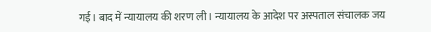गई। बाद में न्यायालय की शरण ली। न्यायालय के आदेश पर अस्पताल संचालक जय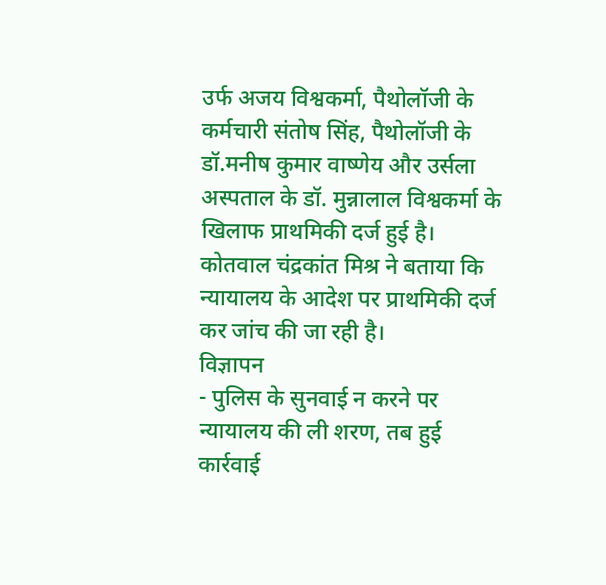उर्फ अजय विश्वकर्मा, पैथोलॉजी के कर्मचारी संतोष सिंह, पैथोलॉजी के डॉ.मनीष कुमार वाष्णेय और उर्सला अस्पताल के डॉ. मुन्नालाल विश्वकर्मा के खिलाफ प्राथमिकी दर्ज हुई है। कोतवाल चंद्रकांत मिश्र ने बताया कि न्यायालय के आदेश पर प्राथमिकी दर्ज कर जांच की जा रही है।
विज्ञापन
- पुलिस के सुनवाई न करने पर न्यायालय की ली शरण, तब हुई कार्रवाई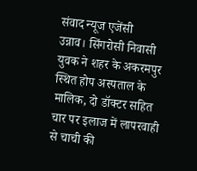संवाद न्यूज एजेंसी
उन्नाव। सिंगरोसी निवासी युवक ने शहर के अकरमपुर स्थित होप अस्पताल के मालिक, दो डॉक्टर सहित चार पर इलाज में लापरवाही से चाची की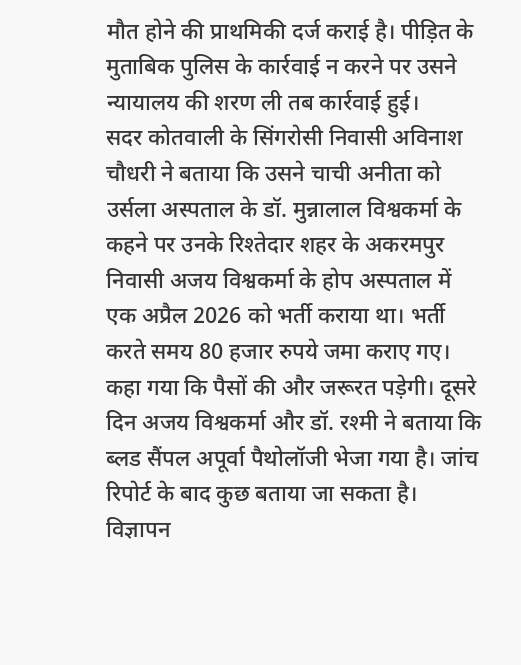मौत होने की प्राथमिकी दर्ज कराई है। पीड़ित के मुताबिक पुलिस के कार्रवाई न करने पर उसने न्यायालय की शरण ली तब कार्रवाई हुई।
सदर कोतवाली के सिंगरोसी निवासी अविनाश चौधरी ने बताया कि उसने चाची अनीता को उर्सला अस्पताल के डॉ. मुन्नालाल विश्वकर्मा के कहने पर उनके रिश्तेदार शहर के अकरमपुर निवासी अजय विश्वकर्मा के होप अस्पताल में एक अप्रैल 2026 को भर्ती कराया था। भर्ती करते समय 80 हजार रुपये जमा कराए गए। कहा गया कि पैसों की और जरूरत पड़ेगी। दूसरे दिन अजय विश्वकर्मा और डॉ. रश्मी ने बताया कि ब्लड सैंपल अपूर्वा पैथोलॉजी भेजा गया है। जांच रिपोर्ट के बाद कुछ बताया जा सकता है।
विज्ञापन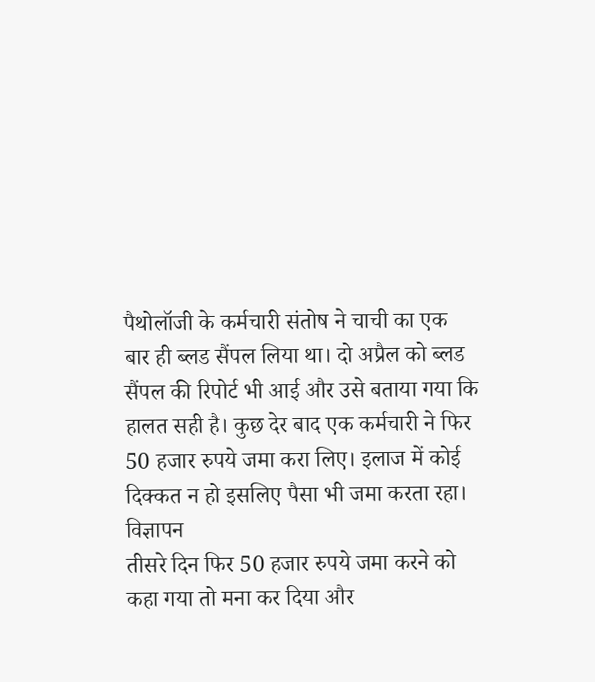पैथोलॉजी के कर्मचारी संतोष ने चाची का एक बार ही ब्लड सैंपल लिया था। दो अप्रैल को ब्लड सैंपल की रिपोर्ट भी आई और उसे बताया गया कि हालत सही है। कुछ देर बाद एक कर्मचारी ने फिर 50 हजार रुपये जमा करा लिए। इलाज में कोई दिक्कत न हो इसलिए पैसा भी जमा करता रहा।
विज्ञापन
तीसरे दिन फिर 50 हजार रुपये जमा करने को कहा गया तो मना कर दिया और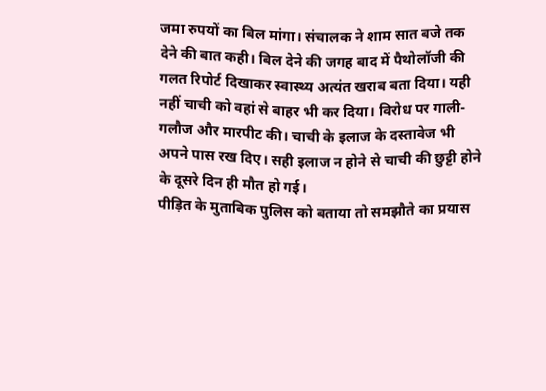जमा रुपयों का बिल मांगा। संचालक ने शाम सात बजे तक देने की बात कही। बिल देने की जगह बाद में पैथोलॉजी की गलत रिपोर्ट दिखाकर स्वास्थ्य अत्यंत खराब बता दिया। यही नहीं चाची को वहां से बाहर भी कर दिया। विरोध पर गाली-गलौज और मारपीट की। चाची के इलाज के दस्तावेज भी अपने पास रख दिए। सही इलाज न होने से चाची की छुट्टी होने के दूसरे दिन ही मौत हो गई।
पीड़ित के मुताबिक पुलिस को बताया तो समझौते का प्रयास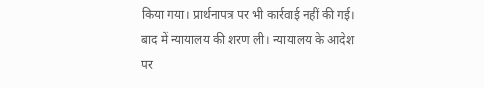किया गया। प्रार्थनापत्र पर भी कार्रवाई नहीं की गई। बाद में न्यायालय की शरण ली। न्यायालय के आदेश पर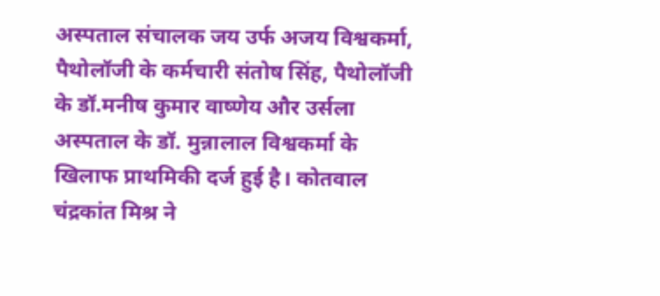अस्पताल संचालक जय उर्फ अजय विश्वकर्मा, पैथोलॉजी के कर्मचारी संतोष सिंह, पैथोलॉजी के डॉ.मनीष कुमार वाष्णेय और उर्सला अस्पताल के डॉ. मुन्नालाल विश्वकर्मा के खिलाफ प्राथमिकी दर्ज हुई है। कोतवाल चंद्रकांत मिश्र ने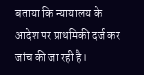बताया कि न्यायालय के आदेश पर प्राथमिकी दर्ज कर जांच की जा रही है।